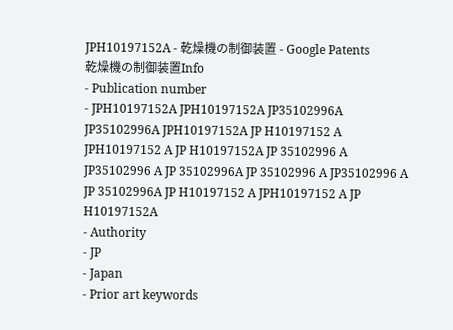JPH10197152A - 乾燥機の制御装置 - Google Patents
乾燥機の制御装置Info
- Publication number
- JPH10197152A JPH10197152A JP35102996A JP35102996A JPH10197152A JP H10197152 A JPH10197152 A JP H10197152A JP 35102996 A JP35102996 A JP 35102996A JP 35102996 A JP35102996 A JP 35102996A JP H10197152 A JPH10197152 A JP H10197152A
- Authority
- JP
- Japan
- Prior art keywords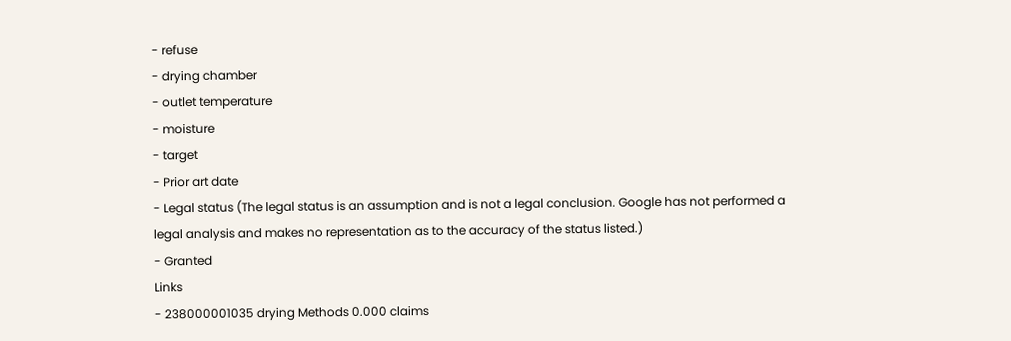- refuse
- drying chamber
- outlet temperature
- moisture
- target
- Prior art date
- Legal status (The legal status is an assumption and is not a legal conclusion. Google has not performed a legal analysis and makes no representation as to the accuracy of the status listed.)
- Granted
Links
- 238000001035 drying Methods 0.000 claims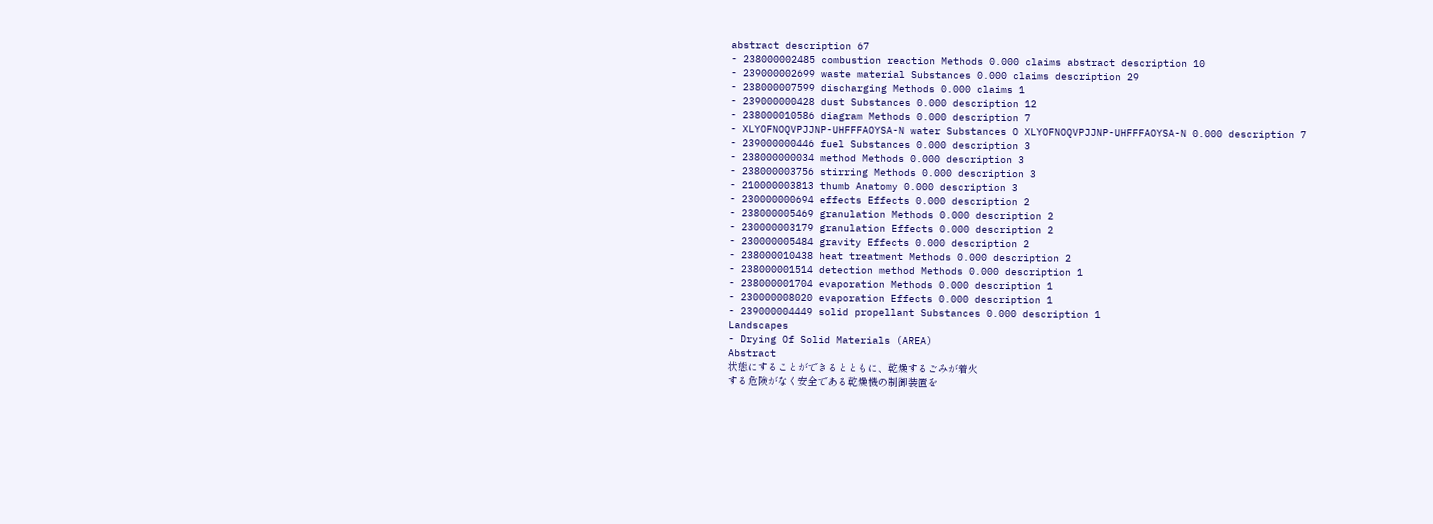abstract description 67
- 238000002485 combustion reaction Methods 0.000 claims abstract description 10
- 239000002699 waste material Substances 0.000 claims description 29
- 238000007599 discharging Methods 0.000 claims 1
- 239000000428 dust Substances 0.000 description 12
- 238000010586 diagram Methods 0.000 description 7
- XLYOFNOQVPJJNP-UHFFFAOYSA-N water Substances O XLYOFNOQVPJJNP-UHFFFAOYSA-N 0.000 description 7
- 239000000446 fuel Substances 0.000 description 3
- 238000000034 method Methods 0.000 description 3
- 238000003756 stirring Methods 0.000 description 3
- 210000003813 thumb Anatomy 0.000 description 3
- 230000000694 effects Effects 0.000 description 2
- 238000005469 granulation Methods 0.000 description 2
- 230000003179 granulation Effects 0.000 description 2
- 230000005484 gravity Effects 0.000 description 2
- 238000010438 heat treatment Methods 0.000 description 2
- 238000001514 detection method Methods 0.000 description 1
- 238000001704 evaporation Methods 0.000 description 1
- 230000008020 evaporation Effects 0.000 description 1
- 239000004449 solid propellant Substances 0.000 description 1
Landscapes
- Drying Of Solid Materials (AREA)
Abstract
状態にすることができるとともに、乾燥するごみが着火
する危険がなく安全である乾燥機の制御装置を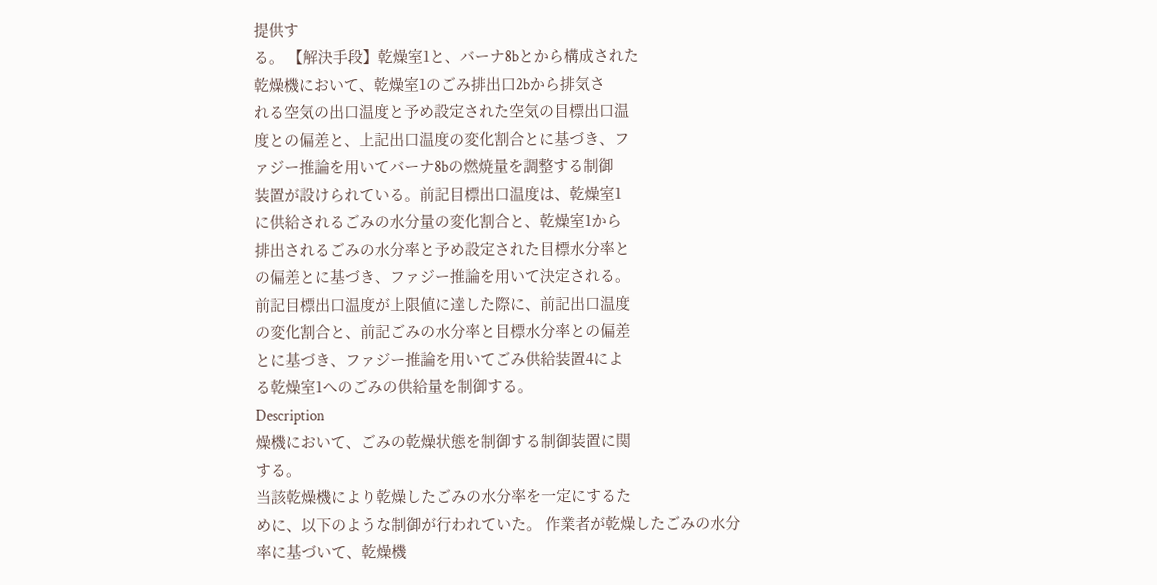提供す
る。 【解決手段】乾燥室1と、バーナ8bとから構成された
乾燥機において、乾燥室1のごみ排出口2bから排気さ
れる空気の出口温度と予め設定された空気の目標出口温
度との偏差と、上記出口温度の変化割合とに基づき、フ
ァジー推論を用いてバーナ8bの燃焼量を調整する制御
装置が設けられている。前記目標出口温度は、乾燥室1
に供給されるごみの水分量の変化割合と、乾燥室1から
排出されるごみの水分率と予め設定された目標水分率と
の偏差とに基づき、ファジー推論を用いて決定される。
前記目標出口温度が上限値に達した際に、前記出口温度
の変化割合と、前記ごみの水分率と目標水分率との偏差
とに基づき、ファジー推論を用いてごみ供給装置4によ
る乾燥室1へのごみの供給量を制御する。
Description
燥機において、ごみの乾燥状態を制御する制御装置に関
する。
当該乾燥機により乾燥したごみの水分率を一定にするた
めに、以下のような制御が行われていた。 作業者が乾燥したごみの水分率に基づいて、乾燥機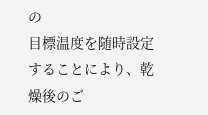の
目標温度を随時設定することにより、乾燥後のご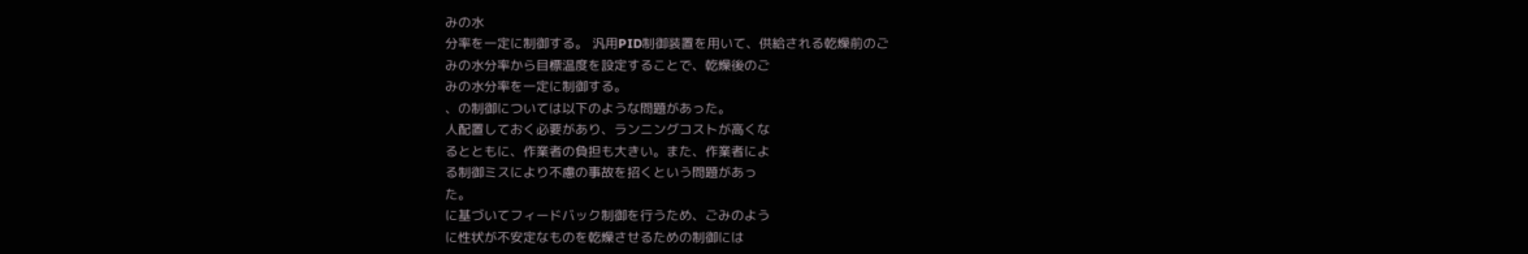みの水
分率を一定に制御する。 汎用PID制御装置を用いて、供給される乾燥前のご
みの水分率から目標温度を設定することで、乾燥後のご
みの水分率を一定に制御する。
、の制御については以下のような問題があった。
人配置しておく必要があり、ランニングコストが高くな
るとともに、作業者の負担も大きい。また、作業者によ
る制御ミスにより不慮の事故を招くという問題があっ
た。
に基づいてフィードバック制御を行うため、ごみのよう
に性状が不安定なものを乾燥させるための制御には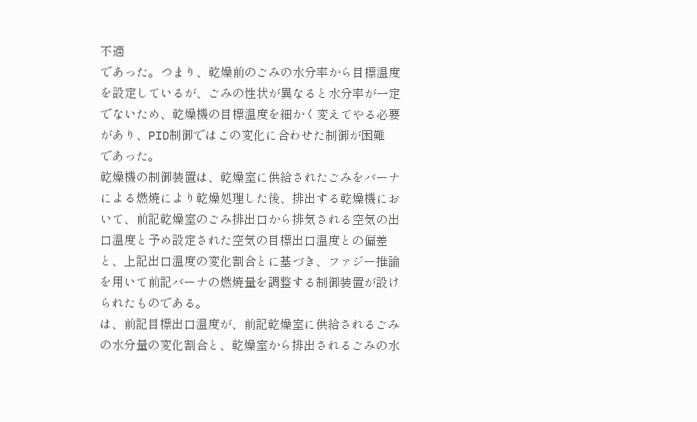不適
であった。つまり、乾燥前のごみの水分率から目標温度
を設定しているが、ごみの性状が異なると水分率が一定
でないため、乾燥機の目標温度を細かく変えてやる必要
があり、PID制御ではこの変化に合わせた制御が困難
であった。
乾燥機の制御装置は、乾燥室に供給されたごみをバーナ
による燃焼により乾燥処理した後、排出する乾燥機にお
いて、前記乾燥室のごみ排出口から排気される空気の出
口温度と予め設定された空気の目標出口温度との偏差
と、上記出口温度の変化割合とに基づき、ファジー推論
を用いて前記バーナの燃焼量を調整する制御装置が設け
られたものである。
は、前記目標出口温度が、前記乾燥室に供給されるごみ
の水分量の変化割合と、乾燥室から排出されるごみの水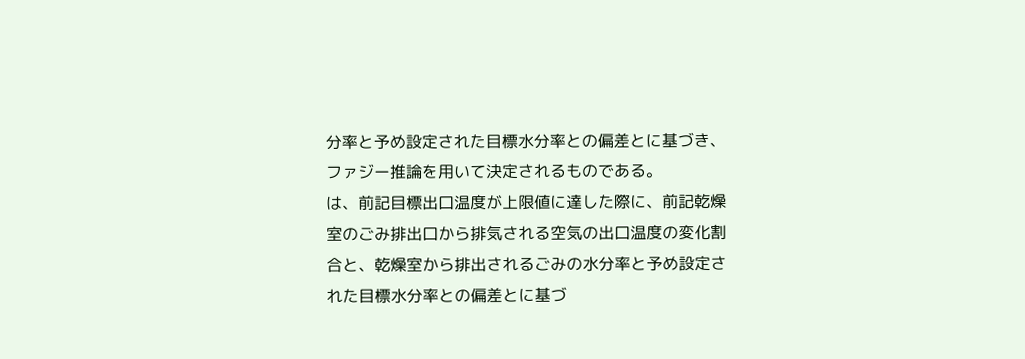分率と予め設定された目標水分率との偏差とに基づき、
ファジー推論を用いて決定されるものである。
は、前記目標出口温度が上限値に達した際に、前記乾燥
室のごみ排出口から排気される空気の出口温度の変化割
合と、乾燥室から排出されるごみの水分率と予め設定さ
れた目標水分率との偏差とに基づ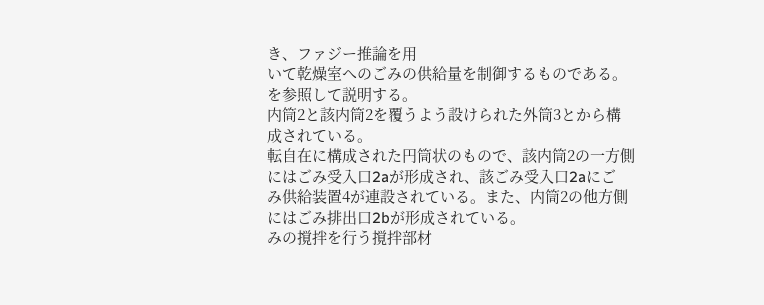き、ファジー推論を用
いて乾燥室へのごみの供給量を制御するものである。
を参照して説明する。
内筒2と該内筒2を覆うよう設けられた外筒3とから構
成されている。
転自在に構成された円筒状のもので、該内筒2の一方側
にはごみ受入口2aが形成され、該ごみ受入口2aにご
み供給装置4が連設されている。また、内筒2の他方側
にはごみ排出口2bが形成されている。
みの撹拌を行う撹拌部材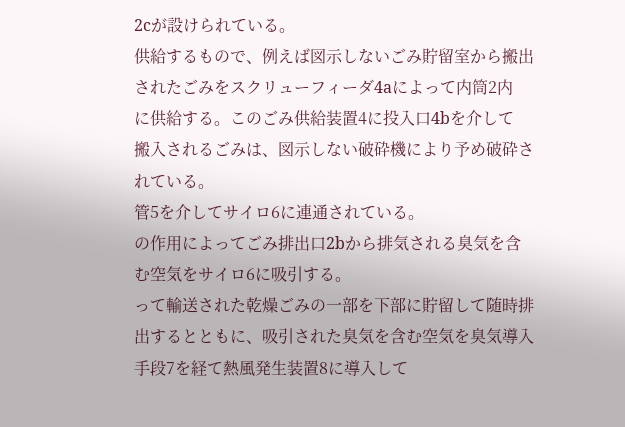2cが設けられている。
供給するもので、例えば図示しないごみ貯留室から搬出
されたごみをスクリューフィーダ4aによって内筒2内
に供給する。このごみ供給装置4に投入口4bを介して
搬入されるごみは、図示しない破砕機により予め破砕さ
れている。
管5を介してサイロ6に連通されている。
の作用によってごみ排出口2bから排気される臭気を含
む空気をサイロ6に吸引する。
って輸送された乾燥ごみの一部を下部に貯留して随時排
出するとともに、吸引された臭気を含む空気を臭気導入
手段7を経て熱風発生装置8に導入して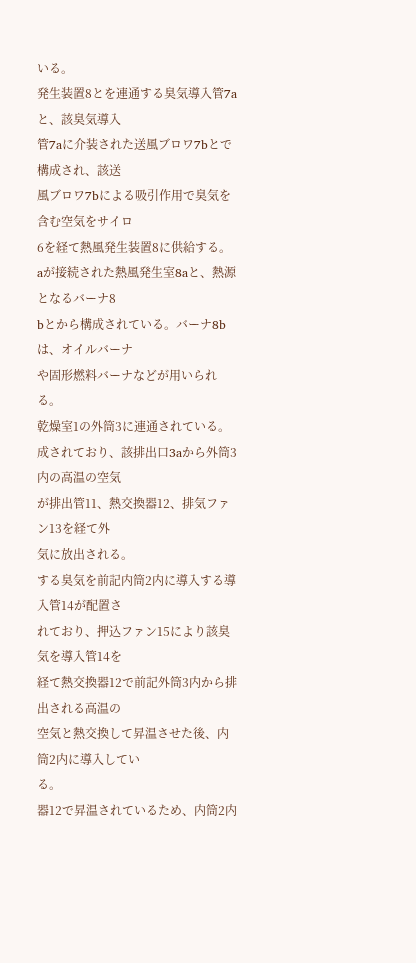いる。
発生装置8とを連通する臭気導入管7aと、該臭気導入
管7aに介装された送風ブロワ7bとで構成され、該送
風ブロワ7bによる吸引作用で臭気を含む空気をサイロ
6を経て熱風発生装置8に供給する。
aが接続された熱風発生室8aと、熱源となるバーナ8
bとから構成されている。バーナ8bは、オイルバーナ
や固形燃料バーナなどが用いられる。
乾燥室1の外筒3に連通されている。
成されており、該排出口3aから外筒3内の高温の空気
が排出管11、熱交換器12、排気ファン13を経て外
気に放出される。
する臭気を前記内筒2内に導入する導入管14が配置さ
れており、押込ファン15により該臭気を導入管14を
経て熱交換器12で前記外筒3内から排出される高温の
空気と熱交換して昇温させた後、内筒2内に導入してい
る。
器12で昇温されているため、内筒2内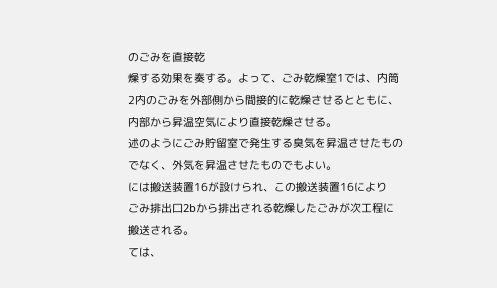のごみを直接乾
燥する効果を奏する。よって、ごみ乾燥室1では、内筒
2内のごみを外部側から間接的に乾燥させるとともに、
内部から昇温空気により直接乾燥させる。
述のようにごみ貯留室で発生する臭気を昇温させたもの
でなく、外気を昇温させたものでもよい。
には搬送装置16が設けられ、この搬送装置16により
ごみ排出口2bから排出される乾燥したごみが次工程に
搬送される。
ては、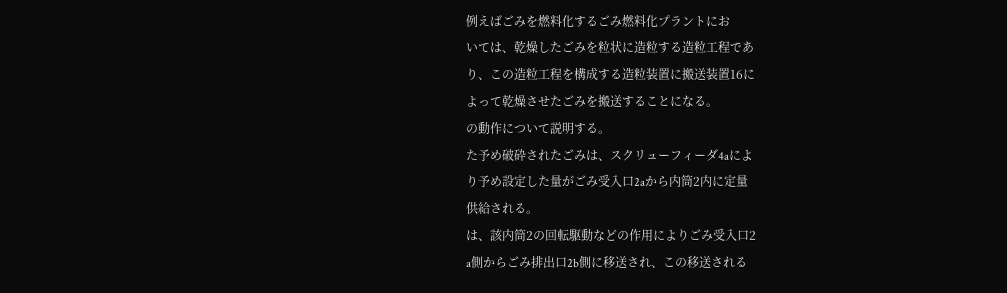例えばごみを燃料化するごみ燃料化プラントにお
いては、乾燥したごみを粒状に造粒する造粒工程であ
り、この造粒工程を構成する造粒装置に搬送装置16に
よって乾燥させたごみを搬送することになる。
の動作について説明する。
た予め破砕されたごみは、スクリューフィーダ4aによ
り予め設定した量がごみ受入口2aから内筒2内に定量
供給される。
は、該内筒2の回転駆動などの作用によりごみ受入口2
a側からごみ排出口2b側に移送され、この移送される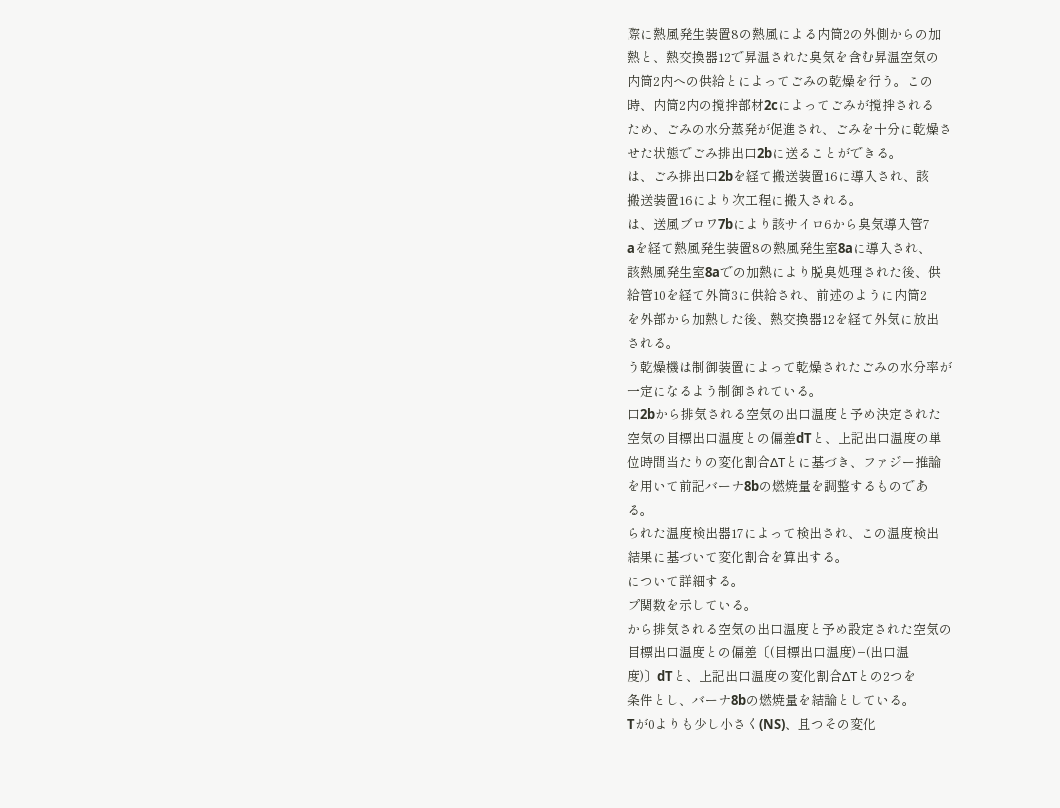際に熱風発生装置8の熱風による内筒2の外側からの加
熱と、熱交換器12で昇温された臭気を含む昇温空気の
内筒2内への供給とによってごみの乾燥を行う。この
時、内筒2内の撹拌部材2cによってごみが撹拌される
ため、ごみの水分蒸発が促進され、ごみを十分に乾燥さ
せた状態でごみ排出口2bに送ることができる。
は、ごみ排出口2bを経て搬送装置16に導入され、該
搬送装置16により次工程に搬入される。
は、送風ブロワ7bにより該サイロ6から臭気導入管7
aを経て熱風発生装置8の熱風発生室8aに導入され、
該熱風発生室8aでの加熱により脱臭処理された後、供
給管10を経て外筒3に供給され、前述のように内筒2
を外部から加熱した後、熱交換器12を経て外気に放出
される。
う乾燥機は制御装置によって乾燥されたごみの水分率が
一定になるよう制御されている。
口2bから排気される空気の出口温度と予め決定された
空気の目標出口温度との偏差dTと、上記出口温度の単
位時間当たりの変化割合ΔTとに基づき、ファジー推論
を用いて前記バーナ8bの燃焼量を調整するものであ
る。
られた温度検出器17によって検出され、この温度検出
結果に基づいて変化割合を算出する。
について詳細する。
プ関数を示している。
から排気される空気の出口温度と予め設定された空気の
目標出口温度との偏差〔(目標出口温度)−(出口温
度)〕dTと、上記出口温度の変化割合ΔTとの2つを
条件とし、バーナ8bの燃焼量を結論としている。
Tが0よりも少し小さく(NS)、且つその変化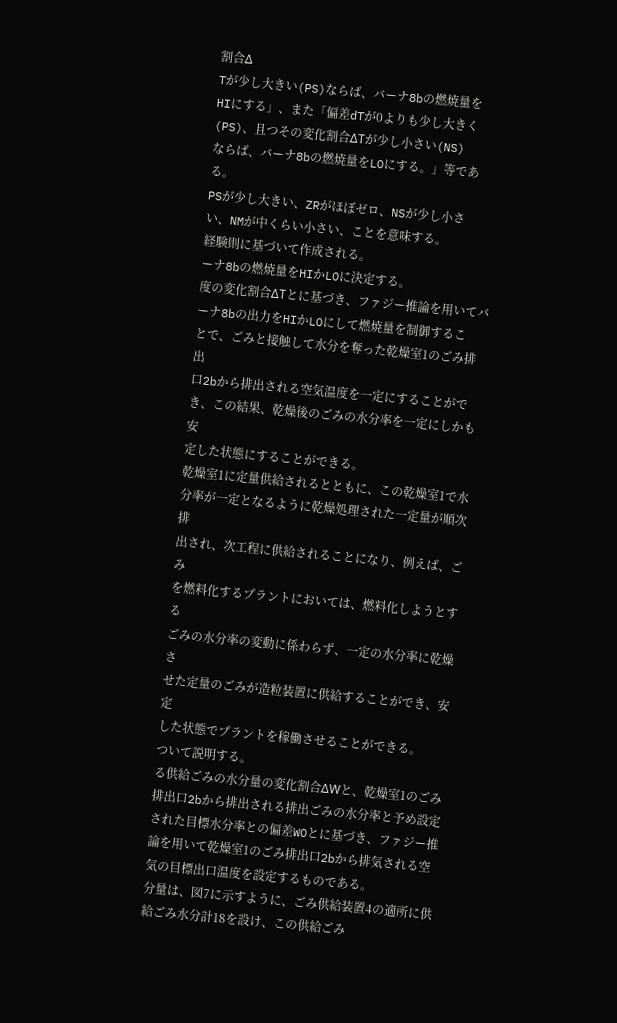割合Δ
Tが少し大きい(PS)ならば、バーナ8bの燃焼量を
HIにする」、また「偏差dTが0よりも少し大きく
(PS)、且つその変化割合ΔTが少し小さい(NS)
ならば、バーナ8bの燃焼量をLOにする。」等であ
る。
PSが少し大きい、ZRがほぼゼロ、NSが少し小さ
い、NMが中くらい小さい、ことを意味する。
経験則に基づいて作成される。
ーナ8bの燃焼量をHIかLOに決定する。
度の変化割合ΔTとに基づき、ファジー推論を用いてバ
ーナ8bの出力をHIかLOにして燃焼量を制御するこ
とで、ごみと接触して水分を奪った乾燥室1のごみ排出
口2bから排出される空気温度を一定にすることがで
き、この結果、乾燥後のごみの水分率を一定にしかも安
定した状態にすることができる。
乾燥室1に定量供給されるとともに、この乾燥室1で水
分率が一定となるように乾燥処理された一定量が順次排
出され、次工程に供給されることになり、例えば、ごみ
を燃料化するプラントにおいては、燃料化しようとする
ごみの水分率の変動に係わらず、一定の水分率に乾燥さ
せた定量のごみが造粒装置に供給することができ、安定
した状態でプラントを稼働させることができる。
ついて説明する。
る供給ごみの水分量の変化割合ΔWと、乾燥室1のごみ
排出口2bから排出される排出ごみの水分率と予め設定
された目標水分率との偏差WOとに基づき、ファジー推
論を用いて乾燥室1のごみ排出口2bから排気される空
気の目標出口温度を設定するものである。
分量は、図7に示すように、ごみ供給装置4の適所に供
給ごみ水分計18を設け、この供給ごみ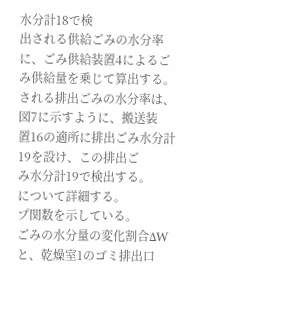水分計18で検
出される供給ごみの水分率に、ごみ供給装置4によるご
み供給量を乗じて算出する。
される排出ごみの水分率は、図7に示すように、搬送装
置16の適所に排出ごみ水分計19を設け、この排出ご
み水分計19で検出する。
について詳細する。
プ関数を示している。
ごみの水分量の変化割合ΔWと、乾燥室1のゴミ排出口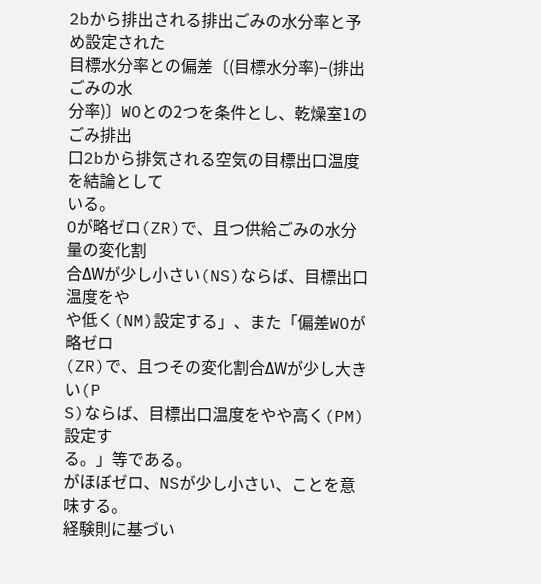2bから排出される排出ごみの水分率と予め設定された
目標水分率との偏差〔(目標水分率)−(排出ごみの水
分率)〕WOとの2つを条件とし、乾燥室1のごみ排出
口2bから排気される空気の目標出口温度を結論として
いる。
Oが略ゼロ(ZR)で、且つ供給ごみの水分量の変化割
合ΔWが少し小さい(NS)ならば、目標出口温度をや
や低く(NM)設定する」、また「偏差WOが略ゼロ
(ZR)で、且つその変化割合ΔWが少し大きい(P
S)ならば、目標出口温度をやや高く(PM)設定す
る。」等である。
がほぼゼロ、NSが少し小さい、ことを意味する。
経験則に基づい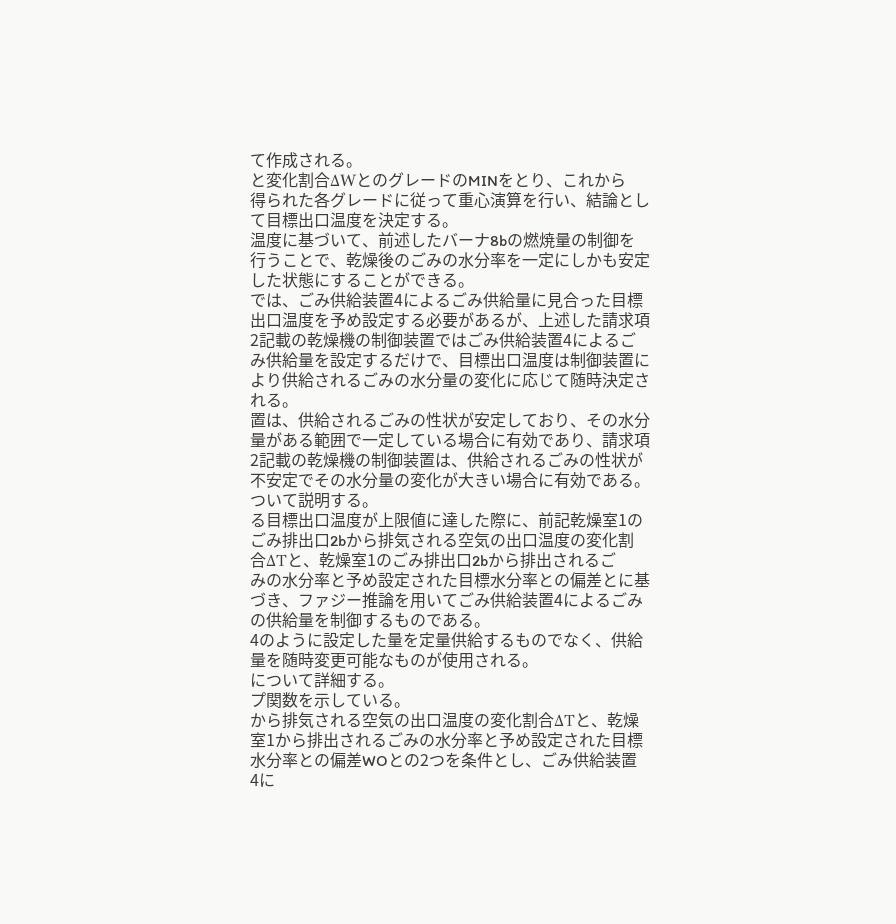て作成される。
と変化割合ΔWとのグレードのMINをとり、これから
得られた各グレードに従って重心演算を行い、結論とし
て目標出口温度を決定する。
温度に基づいて、前述したバーナ8bの燃焼量の制御を
行うことで、乾燥後のごみの水分率を一定にしかも安定
した状態にすることができる。
では、ごみ供給装置4によるごみ供給量に見合った目標
出口温度を予め設定する必要があるが、上述した請求項
2記載の乾燥機の制御装置ではごみ供給装置4によるご
み供給量を設定するだけで、目標出口温度は制御装置に
より供給されるごみの水分量の変化に応じて随時決定さ
れる。
置は、供給されるごみの性状が安定しており、その水分
量がある範囲で一定している場合に有効であり、請求項
2記載の乾燥機の制御装置は、供給されるごみの性状が
不安定でその水分量の変化が大きい場合に有効である。
ついて説明する。
る目標出口温度が上限値に達した際に、前記乾燥室1の
ごみ排出口2bから排気される空気の出口温度の変化割
合ΔTと、乾燥室1のごみ排出口2bから排出されるご
みの水分率と予め設定された目標水分率との偏差とに基
づき、ファジー推論を用いてごみ供給装置4によるごみ
の供給量を制御するものである。
4のように設定した量を定量供給するものでなく、供給
量を随時変更可能なものが使用される。
について詳細する。
プ関数を示している。
から排気される空気の出口温度の変化割合ΔTと、乾燥
室1から排出されるごみの水分率と予め設定された目標
水分率との偏差WOとの2つを条件とし、ごみ供給装置
4に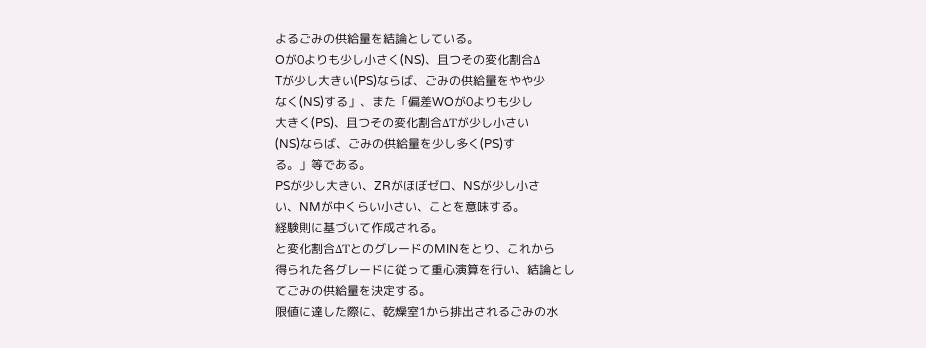よるごみの供給量を結論としている。
Oが0よりも少し小さく(NS)、且つその変化割合Δ
Tが少し大きい(PS)ならば、ごみの供給量をやや少
なく(NS)する」、また「偏差WOが0よりも少し
大きく(PS)、且つその変化割合ΔTが少し小さい
(NS)ならば、ごみの供給量を少し多く(PS)す
る。」等である。
PSが少し大きい、ZRがほぼゼロ、NSが少し小さ
い、NMが中くらい小さい、ことを意味する。
経験則に基づいて作成される。
と変化割合ΔTとのグレードのMINをとり、これから
得られた各グレードに従って重心演算を行い、結論とし
てごみの供給量を決定する。
限値に達した際に、乾燥室1から排出されるごみの水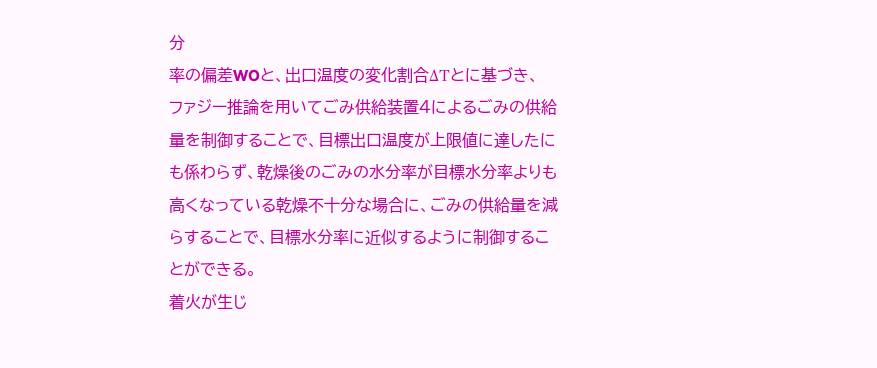分
率の偏差WOと、出口温度の変化割合ΔTとに基づき、
ファジー推論を用いてごみ供給装置4によるごみの供給
量を制御することで、目標出口温度が上限値に達したに
も係わらず、乾燥後のごみの水分率が目標水分率よりも
高くなっている乾燥不十分な場合に、ごみの供給量を減
らすることで、目標水分率に近似するように制御するこ
とができる。
着火が生じ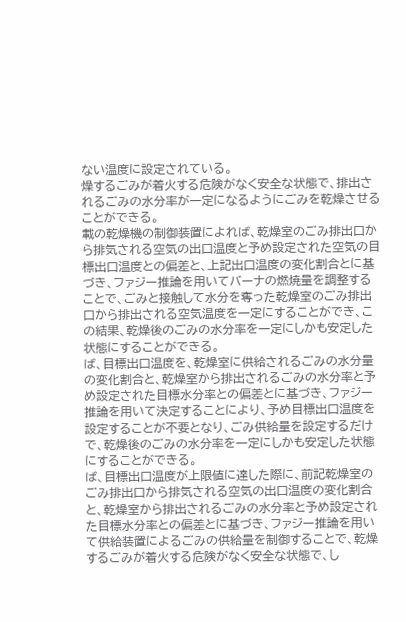ない温度に設定されている。
燥するごみが着火する危険がなく安全な状態で、排出さ
れるごみの水分率が一定になるようにごみを乾燥させる
ことができる。
載の乾燥機の制御装置によれば、乾燥室のごみ排出口か
ら排気される空気の出口温度と予め設定された空気の目
標出口温度との偏差と、上記出口温度の変化割合とに基
づき、ファジー推論を用いてバーナの燃焼量を調整する
ことで、ごみと接触して水分を奪った乾燥室のごみ排出
口から排出される空気温度を一定にすることができ、こ
の結果、乾燥後のごみの水分率を一定にしかも安定した
状態にすることができる。
ば、目標出口温度を、乾燥室に供給されるごみの水分量
の変化割合と、乾燥室から排出されるごみの水分率と予
め設定された目標水分率との偏差とに基づき、ファジー
推論を用いて決定することにより、予め目標出口温度を
設定することが不要となり、ごみ供給量を設定するだけ
で、乾燥後のごみの水分率を一定にしかも安定した状態
にすることができる。
ば、目標出口温度が上限値に達した際に、前記乾燥室の
ごみ排出口から排気される空気の出口温度の変化割合
と、乾燥室から排出されるごみの水分率と予め設定され
た目標水分率との偏差とに基づき、ファジー推論を用い
て供給装置によるごみの供給量を制御することで、乾燥
するごみが着火する危険がなく安全な状態で、し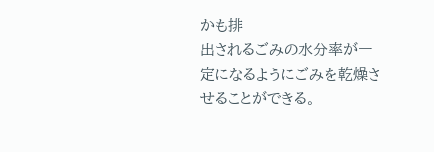かも排
出されるごみの水分率が一定になるようにごみを乾燥さ
せることができる。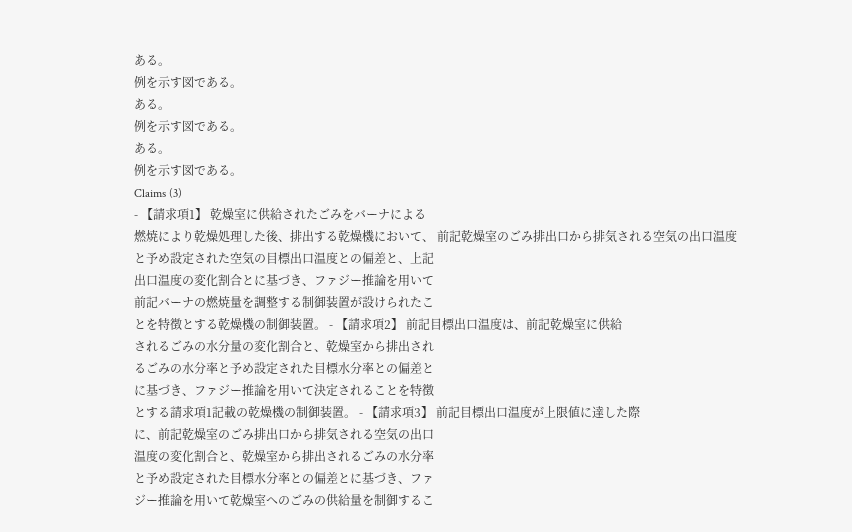ある。
例を示す図である。
ある。
例を示す図である。
ある。
例を示す図である。
Claims (3)
- 【請求項1】 乾燥室に供給されたごみをバーナによる
燃焼により乾燥処理した後、排出する乾燥機において、 前記乾燥室のごみ排出口から排気される空気の出口温度
と予め設定された空気の目標出口温度との偏差と、上記
出口温度の変化割合とに基づき、ファジー推論を用いて
前記バーナの燃焼量を調整する制御装置が設けられたこ
とを特徴とする乾燥機の制御装置。 - 【請求項2】 前記目標出口温度は、前記乾燥室に供給
されるごみの水分量の変化割合と、乾燥室から排出され
るごみの水分率と予め設定された目標水分率との偏差と
に基づき、ファジー推論を用いて決定されることを特徴
とする請求項1記載の乾燥機の制御装置。 - 【請求項3】 前記目標出口温度が上限値に達した際
に、前記乾燥室のごみ排出口から排気される空気の出口
温度の変化割合と、乾燥室から排出されるごみの水分率
と予め設定された目標水分率との偏差とに基づき、ファ
ジー推論を用いて乾燥室へのごみの供給量を制御するこ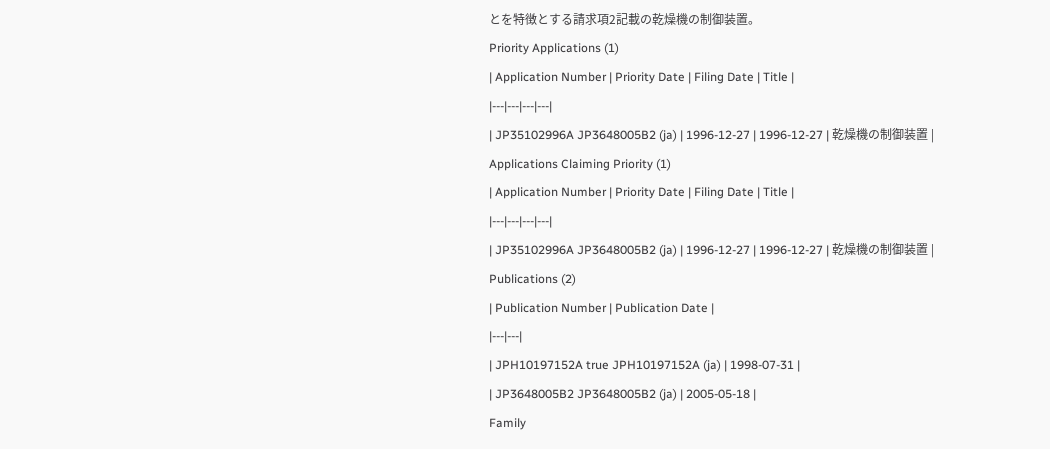とを特徴とする請求項2記載の乾燥機の制御装置。
Priority Applications (1)
| Application Number | Priority Date | Filing Date | Title |
|---|---|---|---|
| JP35102996A JP3648005B2 (ja) | 1996-12-27 | 1996-12-27 | 乾燥機の制御装置 |
Applications Claiming Priority (1)
| Application Number | Priority Date | Filing Date | Title |
|---|---|---|---|
| JP35102996A JP3648005B2 (ja) | 1996-12-27 | 1996-12-27 | 乾燥機の制御装置 |
Publications (2)
| Publication Number | Publication Date |
|---|---|
| JPH10197152A true JPH10197152A (ja) | 1998-07-31 |
| JP3648005B2 JP3648005B2 (ja) | 2005-05-18 |
Family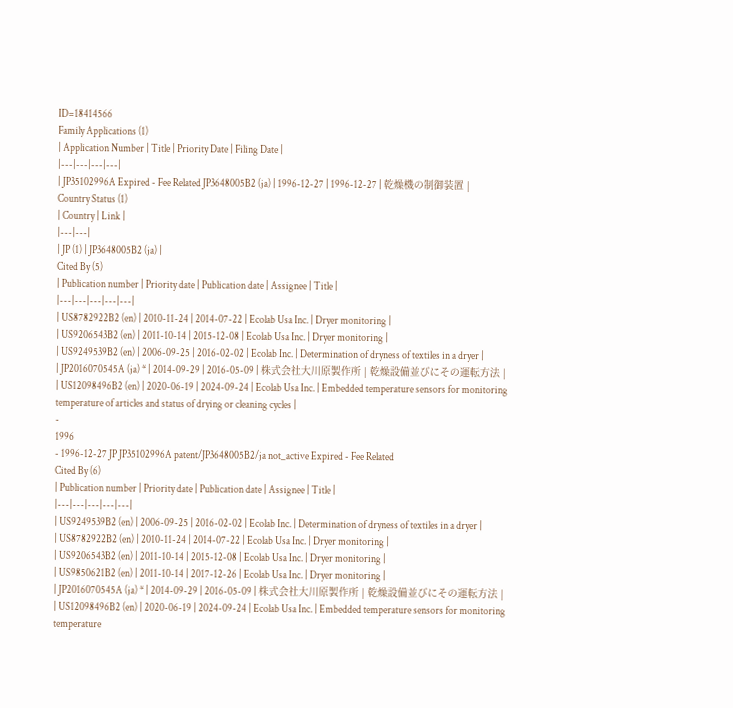ID=18414566
Family Applications (1)
| Application Number | Title | Priority Date | Filing Date |
|---|---|---|---|
| JP35102996A Expired - Fee Related JP3648005B2 (ja) | 1996-12-27 | 1996-12-27 | 乾燥機の制御装置 |
Country Status (1)
| Country | Link |
|---|---|
| JP (1) | JP3648005B2 (ja) |
Cited By (5)
| Publication number | Priority date | Publication date | Assignee | Title |
|---|---|---|---|---|
| US8782922B2 (en) | 2010-11-24 | 2014-07-22 | Ecolab Usa Inc. | Dryer monitoring |
| US9206543B2 (en) | 2011-10-14 | 2015-12-08 | Ecolab Usa Inc. | Dryer monitoring |
| US9249539B2 (en) | 2006-09-25 | 2016-02-02 | Ecolab Inc. | Determination of dryness of textiles in a dryer |
| JP2016070545A (ja) * | 2014-09-29 | 2016-05-09 | 株式会社大川原製作所 | 乾燥設備並びにその運転方法 |
| US12098496B2 (en) | 2020-06-19 | 2024-09-24 | Ecolab Usa Inc. | Embedded temperature sensors for monitoring temperature of articles and status of drying or cleaning cycles |
-
1996
- 1996-12-27 JP JP35102996A patent/JP3648005B2/ja not_active Expired - Fee Related
Cited By (6)
| Publication number | Priority date | Publication date | Assignee | Title |
|---|---|---|---|---|
| US9249539B2 (en) | 2006-09-25 | 2016-02-02 | Ecolab Inc. | Determination of dryness of textiles in a dryer |
| US8782922B2 (en) | 2010-11-24 | 2014-07-22 | Ecolab Usa Inc. | Dryer monitoring |
| US9206543B2 (en) | 2011-10-14 | 2015-12-08 | Ecolab Usa Inc. | Dryer monitoring |
| US9850621B2 (en) | 2011-10-14 | 2017-12-26 | Ecolab Usa Inc. | Dryer monitoring |
| JP2016070545A (ja) * | 2014-09-29 | 2016-05-09 | 株式会社大川原製作所 | 乾燥設備並びにその運転方法 |
| US12098496B2 (en) | 2020-06-19 | 2024-09-24 | Ecolab Usa Inc. | Embedded temperature sensors for monitoring temperature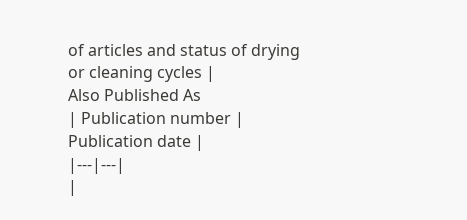of articles and status of drying or cleaning cycles |
Also Published As
| Publication number | Publication date |
|---|---|
|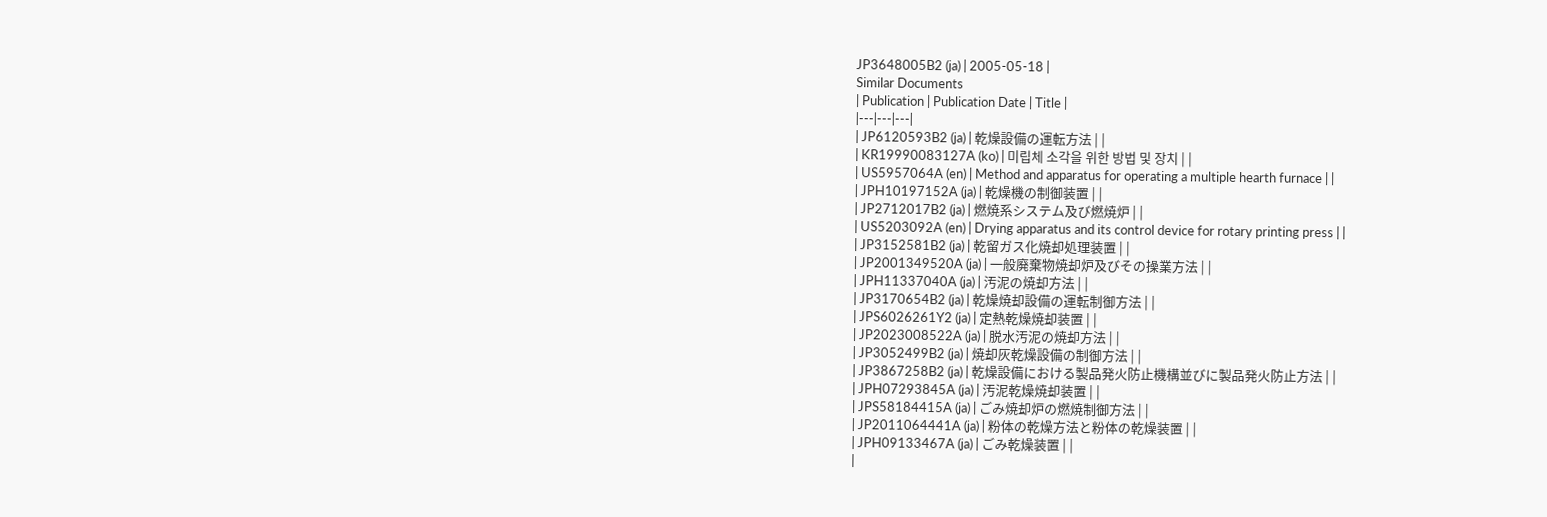JP3648005B2 (ja) | 2005-05-18 |
Similar Documents
| Publication | Publication Date | Title |
|---|---|---|
| JP6120593B2 (ja) | 乾燥設備の運転方法 | |
| KR19990083127A (ko) | 미립체 소각을 위한 방법 및 장치 | |
| US5957064A (en) | Method and apparatus for operating a multiple hearth furnace | |
| JPH10197152A (ja) | 乾燥機の制御装置 | |
| JP2712017B2 (ja) | 燃焼系システム及び燃焼炉 | |
| US5203092A (en) | Drying apparatus and its control device for rotary printing press | |
| JP3152581B2 (ja) | 乾留ガス化焼却処理装置 | |
| JP2001349520A (ja) | 一般廃棄物焼却炉及びその操業方法 | |
| JPH11337040A (ja) | 汚泥の焼却方法 | |
| JP3170654B2 (ja) | 乾燥焼却設備の運転制御方法 | |
| JPS6026261Y2 (ja) | 定熱乾燥焼却装置 | |
| JP2023008522A (ja) | 脱水汚泥の焼却方法 | |
| JP3052499B2 (ja) | 焼却灰乾燥設備の制御方法 | |
| JP3867258B2 (ja) | 乾燥設備における製品発火防止機構並びに製品発火防止方法 | |
| JPH07293845A (ja) | 汚泥乾燥焼却装置 | |
| JPS58184415A (ja) | ごみ焼却炉の燃焼制御方法 | |
| JP2011064441A (ja) | 粉体の乾燥方法と粉体の乾燥装置 | |
| JPH09133467A (ja) | ごみ乾燥装置 | |
|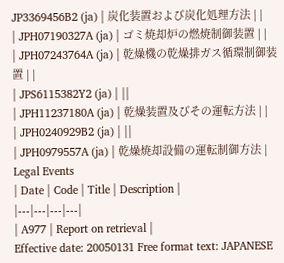JP3369456B2 (ja) | 炭化装置および炭化処理方法 | |
| JPH07190327A (ja) | ゴミ焼却炉の燃焼制御装置 | |
| JPH07243764A (ja) | 乾燥機の乾燥排ガス循環制御装置 | |
| JPS6115382Y2 (ja) | ||
| JPH11237180A (ja) | 乾燥装置及びその運転方法 | |
| JPH0240929B2 (ja) | ||
| JPH0979557A (ja) | 乾燥焼却設備の運転制御方法 |
Legal Events
| Date | Code | Title | Description |
|---|---|---|---|
| A977 | Report on retrieval |
Effective date: 20050131 Free format text: JAPANESE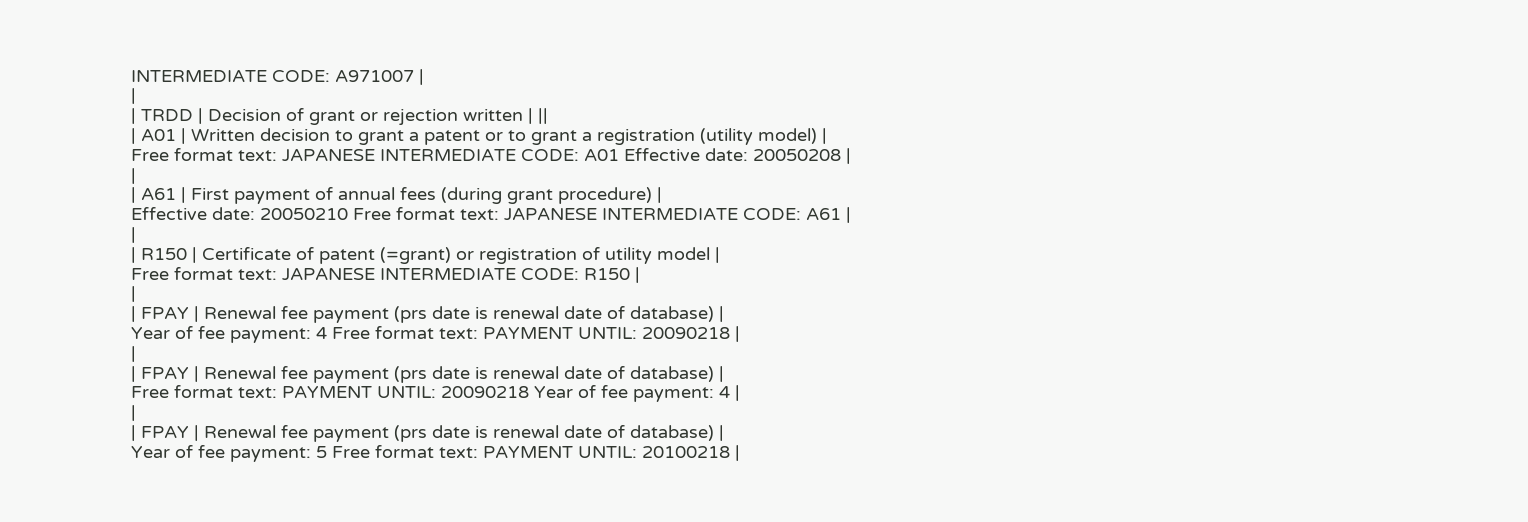INTERMEDIATE CODE: A971007 |
|
| TRDD | Decision of grant or rejection written | ||
| A01 | Written decision to grant a patent or to grant a registration (utility model) |
Free format text: JAPANESE INTERMEDIATE CODE: A01 Effective date: 20050208 |
|
| A61 | First payment of annual fees (during grant procedure) |
Effective date: 20050210 Free format text: JAPANESE INTERMEDIATE CODE: A61 |
|
| R150 | Certificate of patent (=grant) or registration of utility model |
Free format text: JAPANESE INTERMEDIATE CODE: R150 |
|
| FPAY | Renewal fee payment (prs date is renewal date of database) |
Year of fee payment: 4 Free format text: PAYMENT UNTIL: 20090218 |
|
| FPAY | Renewal fee payment (prs date is renewal date of database) |
Free format text: PAYMENT UNTIL: 20090218 Year of fee payment: 4 |
|
| FPAY | Renewal fee payment (prs date is renewal date of database) |
Year of fee payment: 5 Free format text: PAYMENT UNTIL: 20100218 |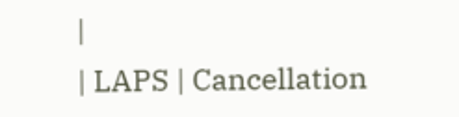|
| LAPS | Cancellation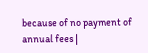because of no payment of annual fees |